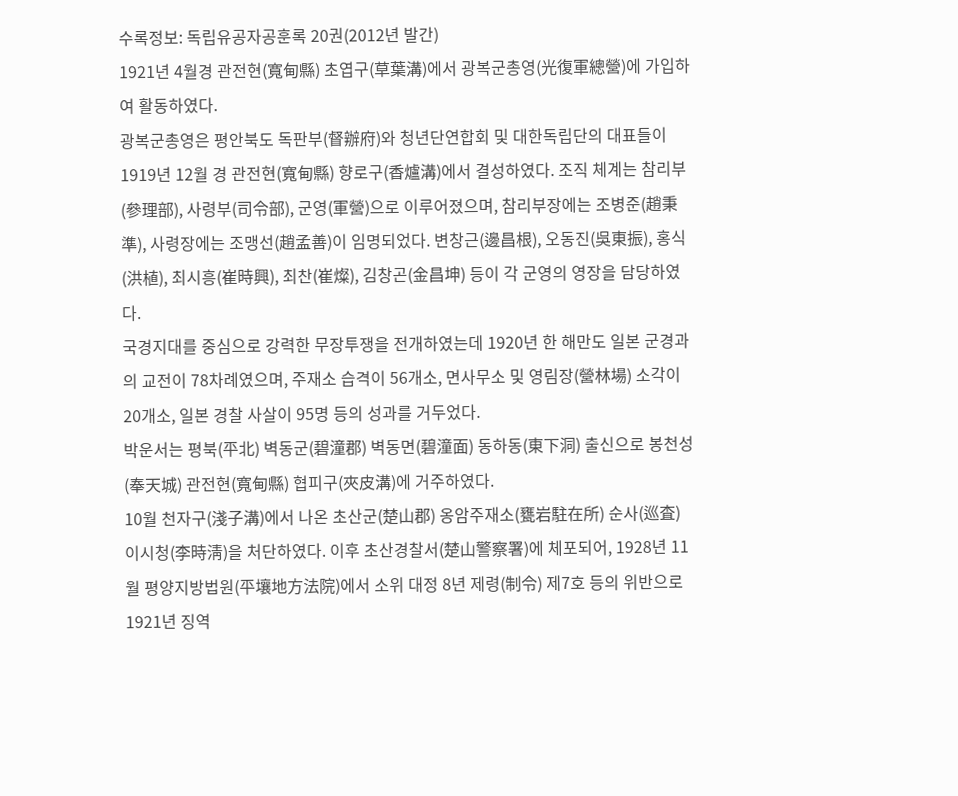수록정보: 독립유공자공훈록 20권(2012년 발간)
1921년 4월경 관전현(寬甸縣) 초엽구(草葉溝)에서 광복군총영(光復軍總營)에 가입하여 활동하였다.
광복군총영은 평안북도 독판부(督辦府)와 청년단연합회 및 대한독립단의 대표들이 1919년 12월 경 관전현(寬甸縣) 향로구(香爐溝)에서 결성하였다. 조직 체계는 참리부(參理部), 사령부(司令部), 군영(軍營)으로 이루어졌으며, 참리부장에는 조병준(趙秉準), 사령장에는 조맹선(趙孟善)이 임명되었다. 변창근(邊昌根), 오동진(吳東振), 홍식(洪植), 최시흥(崔時興), 최찬(崔燦), 김창곤(金昌坤) 등이 각 군영의 영장을 담당하였다.
국경지대를 중심으로 강력한 무장투쟁을 전개하였는데 1920년 한 해만도 일본 군경과의 교전이 78차례였으며, 주재소 습격이 56개소, 면사무소 및 영림장(營林場) 소각이 20개소, 일본 경찰 사살이 95명 등의 성과를 거두었다.
박운서는 평북(平北) 벽동군(碧潼郡) 벽동면(碧潼面) 동하동(東下洞) 출신으로 봉천성(奉天城) 관전현(寬甸縣) 협피구(夾皮溝)에 거주하였다.
10월 천자구(淺子溝)에서 나온 초산군(楚山郡) 옹암주재소(甕岩駐在所) 순사(巡査) 이시청(李時淸)을 처단하였다. 이후 초산경찰서(楚山警察署)에 체포되어, 1928년 11월 평양지방법원(平壤地方法院)에서 소위 대정 8년 제령(制令) 제7호 등의 위반으로 1921년 징역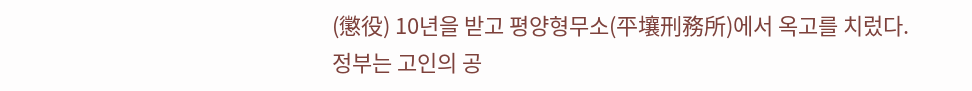(懲役) 10년을 받고 평양형무소(平壤刑務所)에서 옥고를 치렀다.
정부는 고인의 공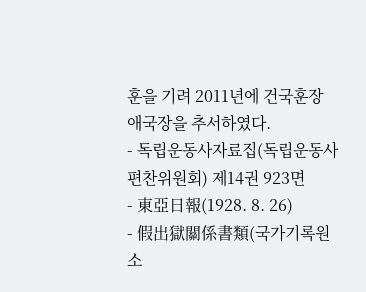훈을 기려 2011년에 건국훈장 애국장을 추서하였다.
- 독립운동사자료집(독립운동사편찬위원회) 제14권 923면
- 東亞日報(1928. 8. 26)
- 假出獄關係書類(국가기록원 소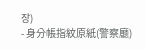장)
- 身分帳指紋原紙(警察廳)